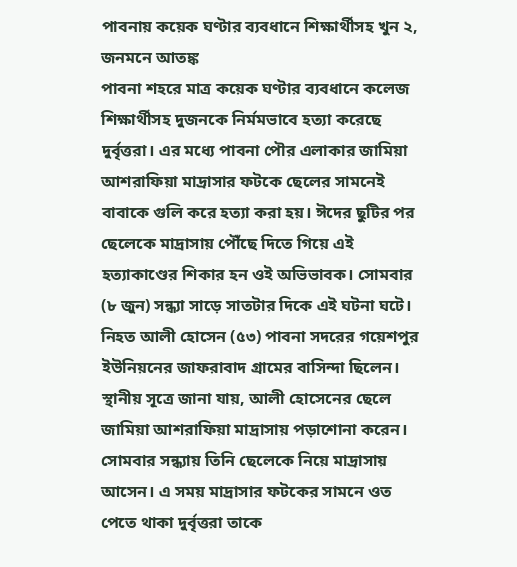পাবনায় কয়েক ঘণ্টার ব্যবধানে শিক্ষার্থীসহ খুন ২, জনমনে আতঙ্ক
পাবনা শহরে মাত্র কয়েক ঘণ্টার ব্যবধানে কলেজ শিক্ষার্থীসহ দুজনকে নির্মমভাবে হত্যা করেছে দুর্বৃত্তরা। এর মধ্যে পাবনা পৌর এলাকার জামিয়া আশরাফিয়া মাদ্রাসার ফটকে ছেলের সামনেই বাবাকে গুলি করে হত্যা করা হয়। ঈদের ছুটির পর ছেলেকে মাদ্রাসায় পৌঁছে দিতে গিয়ে এই হত্যাকাণ্ডের শিকার হন ওই অভিভাবক। সোমবার (৮ জুন) সন্ধ্যা সাড়ে সাতটার দিকে এই ঘটনা ঘটে।
নিহত আলী হোসেন (৫৩) পাবনা সদরের গয়েশপুর ইউনিয়নের জাফরাবাদ গ্রামের বাসিন্দা ছিলেন। স্থানীয় সূত্রে জানা যায়, আলী হোসেনের ছেলে জামিয়া আশরাফিয়া মাদ্রাসায় পড়াশোনা করেন। সোমবার সন্ধ্যায় তিনি ছেলেকে নিয়ে মাদ্রাসায় আসেন। এ সময় মাদ্রাসার ফটকের সামনে ওত পেতে থাকা দুর্বৃত্তরা তাকে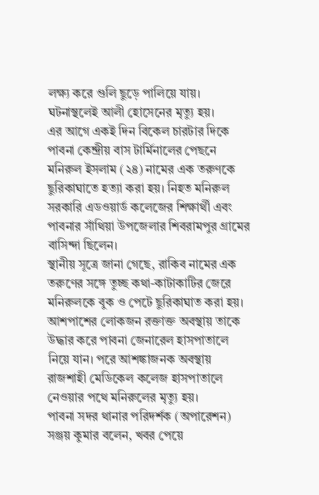লক্ষ্য করে গুলি ছুড়ে পালিয়ে যায়। ঘটনাস্থলেই আলী হোসেনের মৃত্যু হয়।
এর আগে একই দিন বিকেল চারটার দিকে পাবনা কেন্দ্রীয় বাস টার্মিনালের পেছনে মনিরুল ইসলাম (২৪) নামের এক তরুণকে ছুরিকাঘাতে হত্যা করা হয়। নিহত মনিরুল সরকারি এডওয়ার্ড কলেজের শিক্ষার্থী এবং পাবনার সাঁথিয়া উপজেলার শিবরামপুর গ্রামের বাসিন্দা ছিলেন।
স্থানীয় সূত্রে জানা গেছে, রাকিব নামের এক তরুণের সঙ্গে তুচ্ছ কথা-কাটাকাটির জেরে মনিরুলকে বুক ও পেটে ছুরিকাঘাত করা হয়। আশপাশের লোকজন রক্তাক্ত অবস্থায় তাকে উদ্ধার করে পাবনা জেনারেল হাসপাতালে নিয়ে যান। পরে আশঙ্কাজনক অবস্থায় রাজশাহী মেডিকেল কলেজ হাসপাতালে নেওয়ার পথে মনিরুলের মৃত্যু হয়।
পাবনা সদর থানার পরিদর্শক (অপারেশন) সঞ্জয় কুমার বলেন, খবর পেয়ে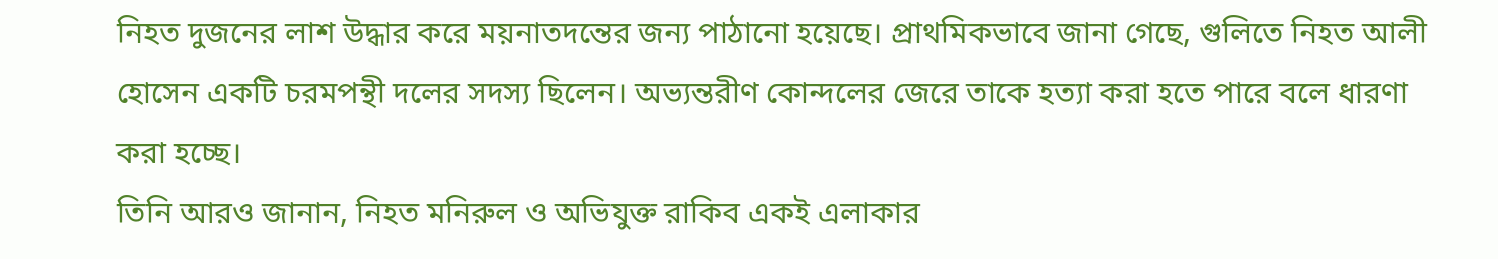নিহত দুজনের লাশ উদ্ধার করে ময়নাতদন্তের জন্য পাঠানো হয়েছে। প্রাথমিকভাবে জানা গেছে, গুলিতে নিহত আলী হোসেন একটি চরমপন্থী দলের সদস্য ছিলেন। অভ্যন্তরীণ কোন্দলের জেরে তাকে হত্যা করা হতে পারে বলে ধারণা করা হচ্ছে।
তিনি আরও জানান, নিহত মনিরুল ও অভিযুক্ত রাকিব একই এলাকার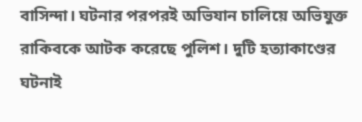বাসিন্দা। ঘটনার পরপরই অভিযান চালিয়ে অভিযুক্ত রাকিবকে আটক করেছে পুলিশ। দুটি হত্যাকাণ্ডের ঘটনাই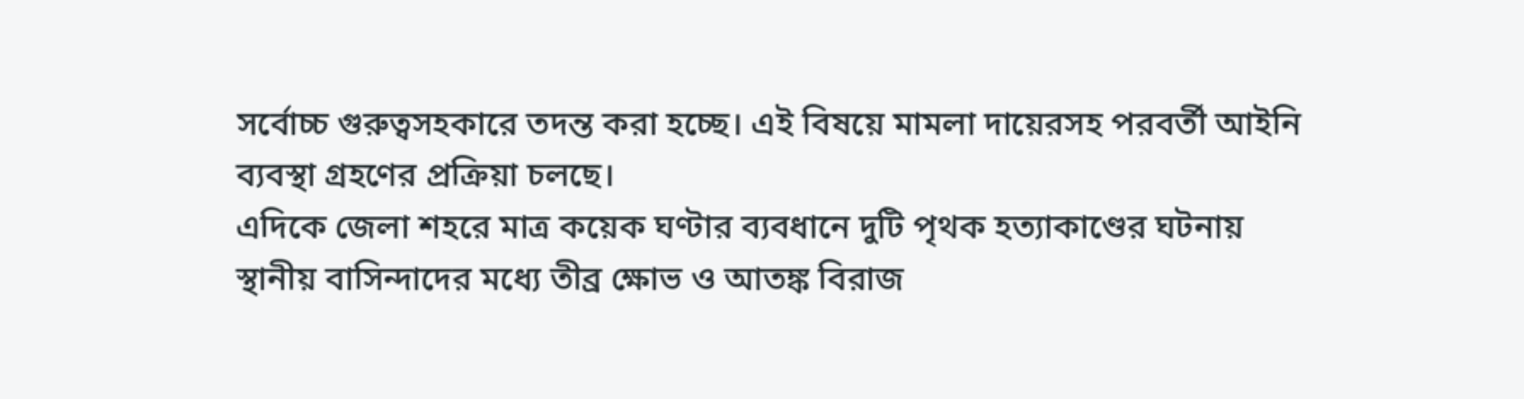সর্বোচ্চ গুরুত্বসহকারে তদন্ত করা হচ্ছে। এই বিষয়ে মামলা দায়েরসহ পরবর্তী আইনি ব্যবস্থা গ্রহণের প্রক্রিয়া চলছে।
এদিকে জেলা শহরে মাত্র কয়েক ঘণ্টার ব্যবধানে দুটি পৃথক হত্যাকাণ্ডের ঘটনায় স্থানীয় বাসিন্দাদের মধ্যে তীব্র ক্ষোভ ও আতঙ্ক বিরাজ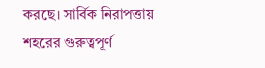করছে। সার্বিক নিরাপত্তায় শহরের গুরুত্বপূর্ণ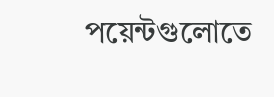পয়েন্টগুলোতে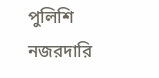পুলিশি নজরদারি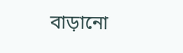বাড়ানো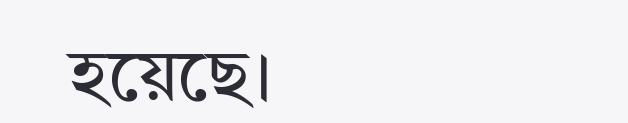হয়েছে।